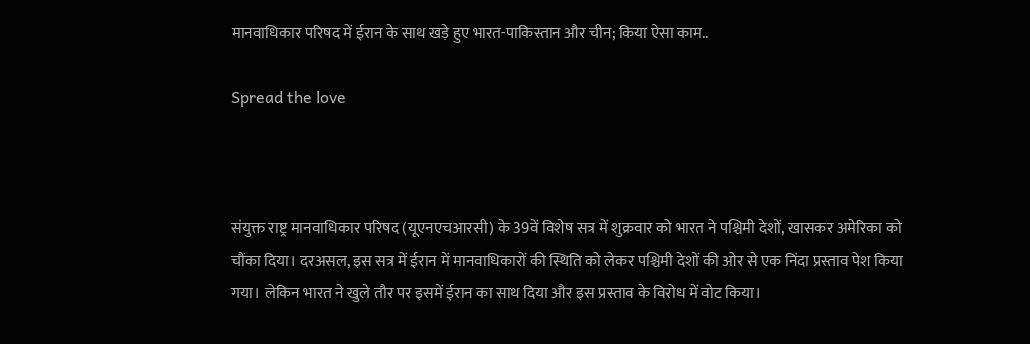मानवाधिकार परिषद में ईरान के साथ खड़े हुए भारत-पाकिस्तान और चीन; किया ऐसा काम..

Spread the love



संयुक्त राष्ट्र मानवाधिकार परिषद (यूएनएचआरसी) के 39वें विशेष सत्र में शुक्रवार को भारत ने पश्चिमी देशों, खासकर अमेरिका को चौंका दिया। दरअसल, इस सत्र में ईरान में मानवाधिकारों की स्थिति को लेकर पश्चिमी देशों की ओर से एक निंदा प्रस्ताव पेश किया गया। लेकिन भारत ने खुले तौर पर इसमें ईरान का साथ दिया और इस प्रस्ताव के विरोध में वोट किया।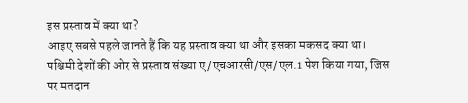इस प्रस्ताव में क्या था?
आइए सबसे पहले जानते हैं कि यह प्रस्ताव क्या था और इसका मकसद क्या था। पश्चिमी देशों की ओर से प्रस्ताव संख्या ए/एचआरसी/एस/एल.1 पेश किया गया, जिस पर मतदान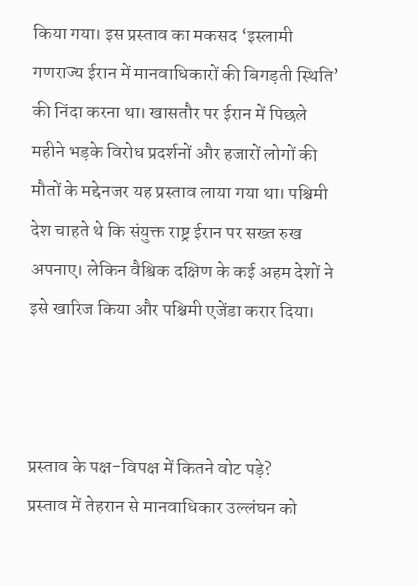किया गया। इस प्रस्ताव का मकसद ‘इस्लामी गणराज्य ईरान में मानवाधिकारों की बिगड़ती स्थिति’ की निंदा करना था। खासतौर पर ईरान में पिछले महीने भड़के विरोध प्रदर्शनों और हजारों लोगों की मौतों के मद्देनजर यह प्रस्ताव लाया गया था। पश्चिमी देश चाहते थे कि संयुक्त राष्ट्र ईरान पर सख्त रुख अपनाए। लेकिन वैश्विक दक्षिण के कई अहम देशों ने इसे खारिज किया और पश्चिमी एजेंडा करार दिया।



प्रस्ताव के पक्ष-विपक्ष में कितने वोट पड़े?
प्रस्ताव में तेहरान से मानवाधिकार उल्लंघन को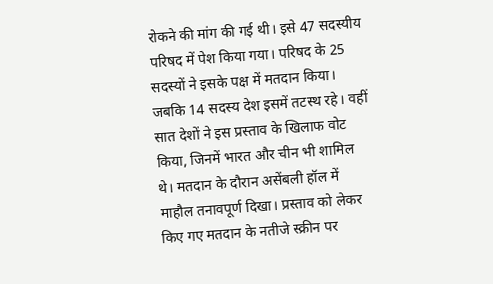रोकने की मांग की गई थी। इसे 47 सदस्यीय परिषद में पेश किया गया। परिषद के 25 सदस्यों ने इसके पक्ष में मतदान किया। जबकि 14 सदस्य देश इसमें तटस्थ रहे। वहीं सात देशों ने इस प्रस्ताव के खिलाफ वोट किया, जिनमें भारत और चीन भी शामिल थे। मतदान के दौरान असेंबली हॉल में माहौल तनावपूर्ण दिखा। प्रस्ताव को लेकर किए गए मतदान के नतीजे स्क्रीन पर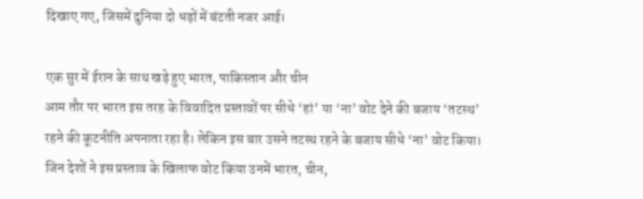दिखाए गए, जिसमें दुनिया दो धड़ों में बंटती नजर आई।

एक सुर में ईरान के साथ खड़े हुए भारत, पाकिस्तान और चीन
आम तौर पर भारत इस तरह के विवादित प्रस्तावों पर सीधे ‘हां’ या ‘ना’ वोट देने की बजाय ‘तटस्थ’ रहने की कूटनीति अपनाता रहा है। लेकिन इस बार उसने तटस्थ रहने के बजाय सीधे ‘ना’ वोट किया। जिन देशों ने इस प्रस्ताव के खिलाफ वोट किया उनमें भारत, चीन,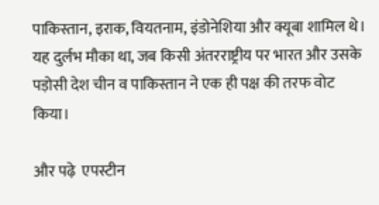पाकिस्तान, इराक, वियतनाम, इंडोनेशिया और क्यूबा शामिल थे। यह दुर्लभ मौका था, जब किसी अंतरराष्ट्रीय पर भारत और उसके पड़ोसी देश चीन व पाकिस्तान ने एक ही पक्ष की तरफ वोट किया।

और पढ़े  एपस्टीन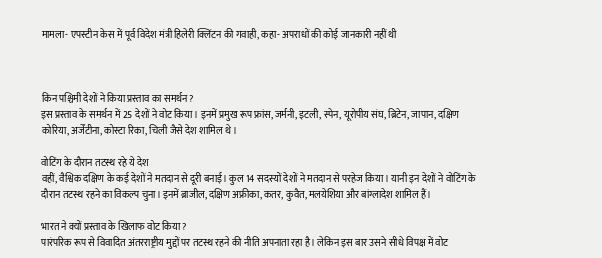मामला- एपस्टीन केस में पूर्व विदेश मंत्री हिलेरी क्लिंटन की गवाही, कहा- अपराधों की कोई जानकारी नहीं थी



किन पश्चिमी देशों ने किया प्रस्ताव का समर्थन?
इस प्रस्ताव के समर्थन में 25 देशों ने वोट किया। इनमें प्रमुख रूप फ्रांस, जर्मनी, इटली, स्पेन, यूरोपीय संघ, ब्रिटेन, जापान, दक्षिण कोरिया, अर्जेंटीना, कोस्टा रिका, चिली जैसे देश शामिल थे।

वोटिंग के दौरान तटस्थ रहे ये देश
वहीं, वैश्विक दक्षिण के कई देशों ने मतदान से दूरी बनाई। कुल 14 सदस्यों देशों ने मतदान से परहेज किया। यानी इन देशों ने वोटिंग के दौरान तटस्थ रहने का विकल्प चुना। इनमें ब्राजील, दक्षिण अफ्रीका, कतर, कुवैत, मलयेशिया और बांग्लादेश शामिल हैं।

भारत ने क्यों प्रस्ताव के खिलाफ वोट किया?
पारंपरिक रूप से विवादित अंतरराष्ट्रीय मुद्दों पर तटस्थ रहने की नीति अपनाता रहा है। लेकिन इस बार उसने सीधे विपक्ष में वोट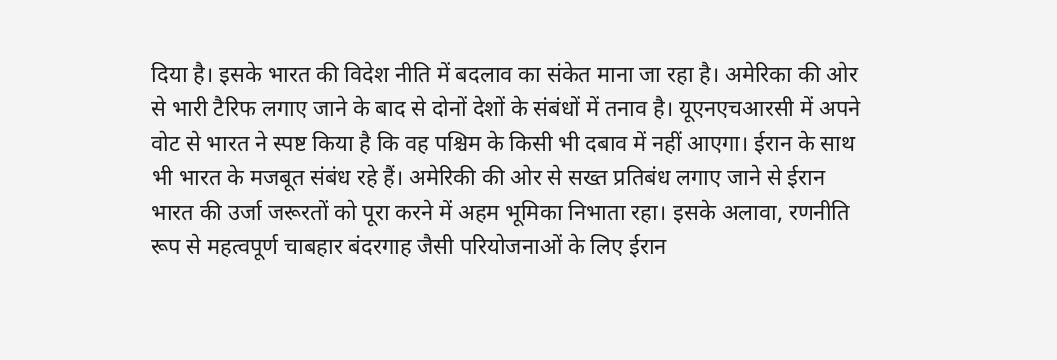दिया है। इसके भारत की विदेश नीति में बदलाव का संकेत माना जा रहा है। अमेरिका की ओर से भारी टैरिफ लगाए जाने के बाद से दोनों देशों के संबंधों में तनाव है। यूएनएचआरसी में अपने वोट से भारत ने स्पष्ट किया है कि वह पश्चिम के किसी भी दबाव में नहीं आएगा। ईरान के साथ भी भारत के मजबूत संबंध रहे हैं। अमेरिकी की ओर से सख्त प्रतिबंध लगाए जाने से ईरान भारत की उर्जा जरूरतों को पूरा करने में अहम भूमिका निभाता रहा। इसके अलावा, रणनीति रूप से महत्वपूर्ण चाबहार बंदरगाह जैसी परियोजनाओं के लिए ईरान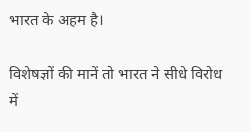भारत के अहम है।

विशेषज्ञों की मानें तो भारत ने सीधे विरोध में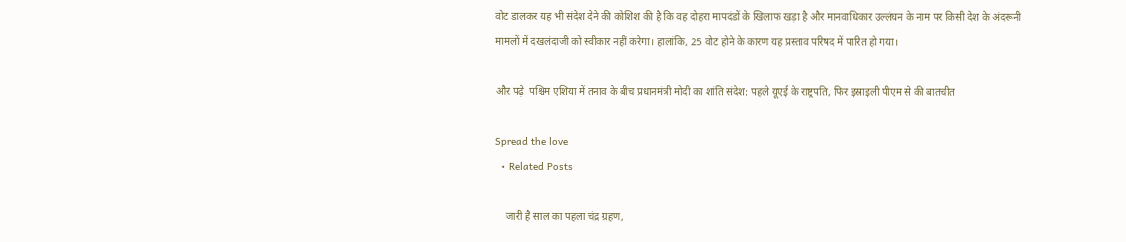वोट डालकर यह भी संदेश देने की कोशिश की है कि वह दोहरा मापदंडों के खिलाफ खड़ा है और मानवाधिकार उल्लंघन के नाम पर किसी देश के अंदरूनी मामलों में दखलंदाजी को स्वीकार नहीं करेगा। हालांकि, 25 वोट होने के कारण यह प्रस्ताव परिषद में पारित हो गया।

और पढ़े  पश्चिम एशिया में तनाव के बीच प्रधानमंत्री मोदी का शांति संदेश: पहले यूएई के राष्ट्रपति, फिर इस्राइली पीएम से की बातचीत

Spread the love
  • Related Posts

    जारी है साल का पहला चंद्र ग्रहण,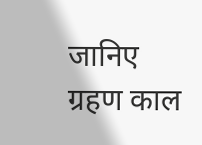जानिए ग्रहण काल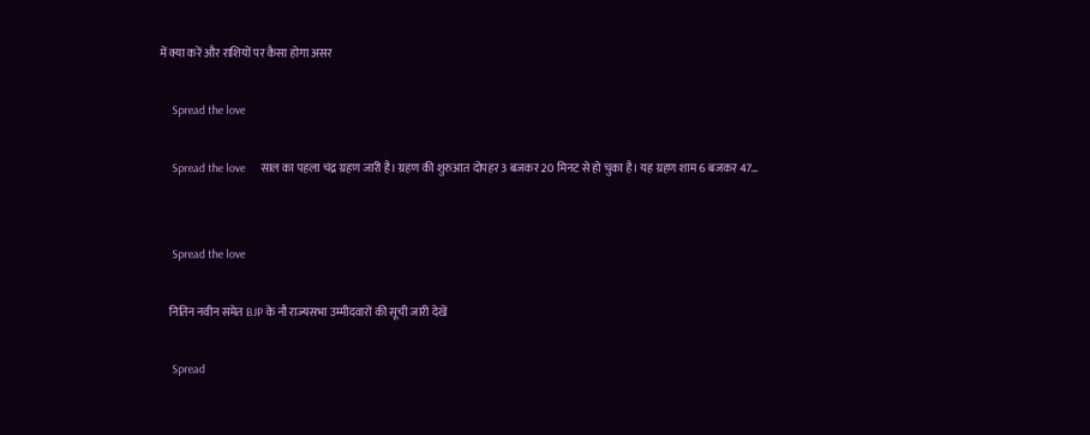में क्या करें और राशियों पर कैसा होगा असर

    Spread the love

    Spread the love     साल का पहला चंद्र ग्रहण जारी है। ग्रहण की शुरुआत दोपहर 3 बजकर 20 मिनट से हो चुका है। यह ग्रहण शाम 6 बजकर 47…


    Spread the love

    नितिन नवीन समेत BJP के नौ राज्यसभा उम्मीदवारों की सूची जारी देखें

    Spread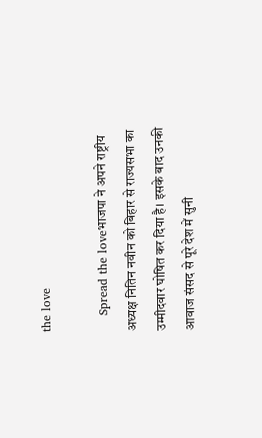the love

    Spread the loveभाजपा ने अपने राष्ट्रीय अध्यक्ष नितिन नवीन को बिहार से राज्यसभा का उम्मीदवार घोषित कर दिया है। इसके बाद उनकी आवाज संसद से पूरे देश में सुनी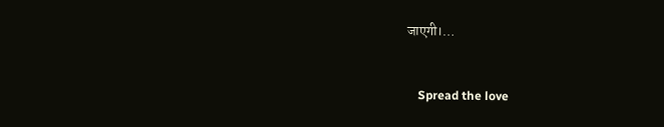जाएगी।…


    Spread the love